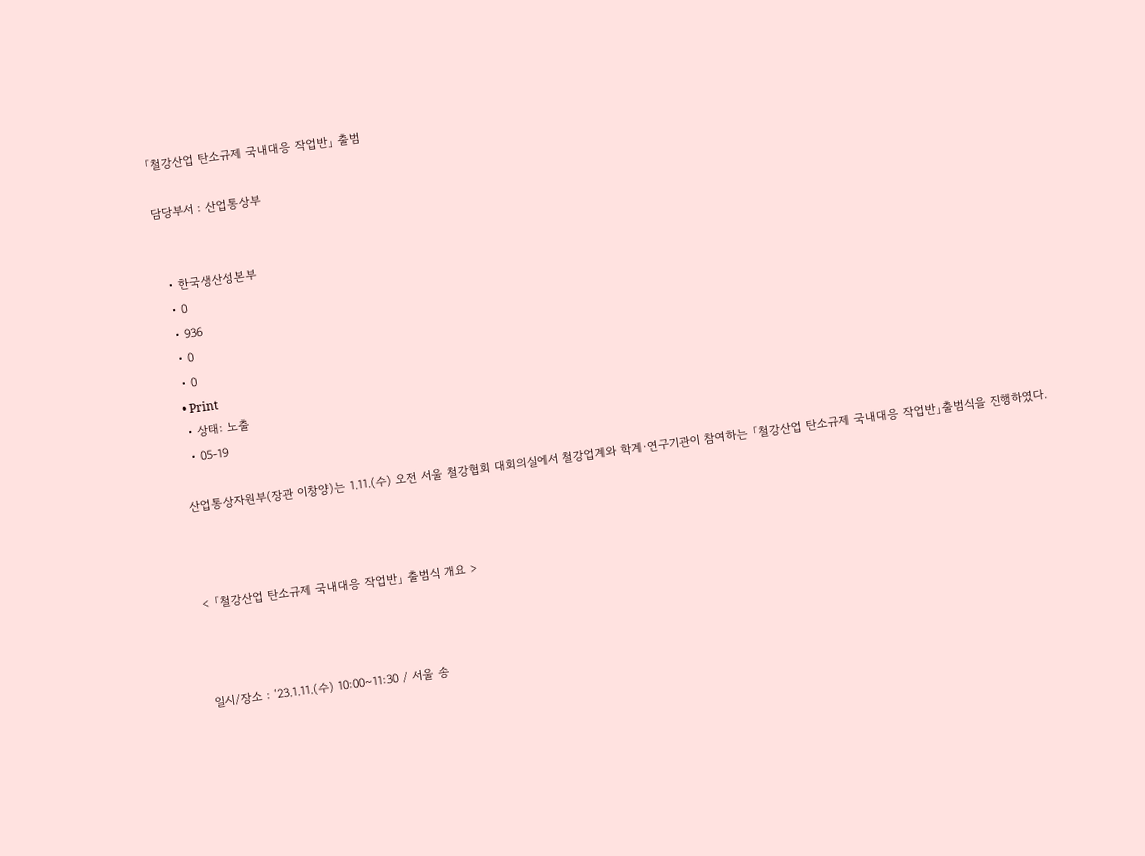「철강산업 탄소규제 국내대응 작업반」 출범

담당부서 : 산업통상부


  • 한국생산성본부
  • 0
  • 936
  • 0
  • 0
  • Print
  • 상태: 노출
  • 05-19

산업통상자원부(장관 이창양)는 1.11.(수) 오전 서울 철강협회 대회의실에서 철강업계와 학계·연구기관이 참여하는 「철강산업 탄소규제 국내대응 작업반」출범식을 진행하였다.



< 「철강산업 탄소규제 국내대응 작업반」 출범식 개요 >



일시/장소 : ‘23.1.11.(수) 10:00~11:30 / 서울 송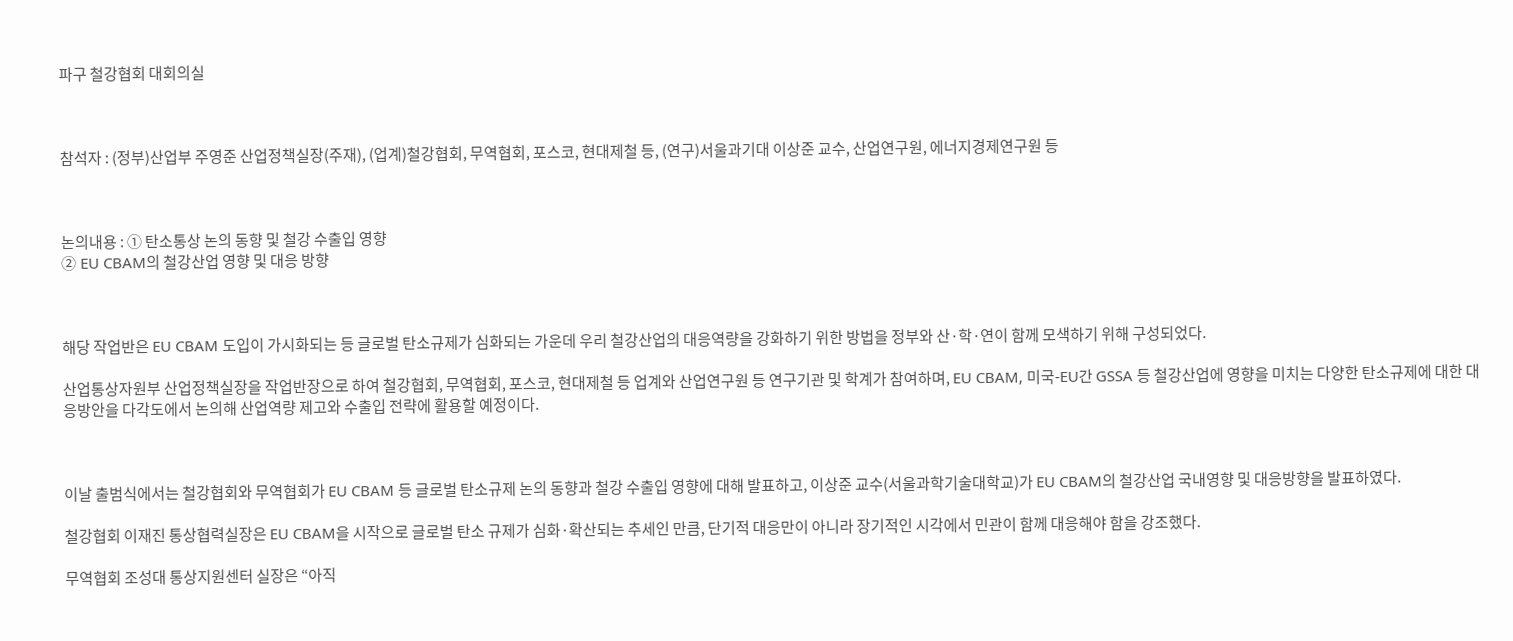파구 철강협회 대회의실



참석자 : (정부)산업부 주영준 산업정책실장(주재), (업계)철강협회, 무역협회, 포스코, 현대제철 등, (연구)서울과기대 이상준 교수, 산업연구원, 에너지경제연구원 등



논의내용 : ① 탄소통상 논의 동향 및 철강 수출입 영향
② EU CBAM의 철강산업 영향 및 대응 방향



해당 작업반은 EU CBAM 도입이 가시화되는 등 글로벌 탄소규제가 심화되는 가운데 우리 철강산업의 대응역량을 강화하기 위한 방법을 정부와 산·학·연이 함께 모색하기 위해 구성되었다.

산업통상자원부 산업정책실장을 작업반장으로 하여 철강협회, 무역협회, 포스코, 현대제철 등 업계와 산업연구원 등 연구기관 및 학계가 참여하며, EU CBAM, 미국-EU간 GSSA 등 철강산업에 영향을 미치는 다양한 탄소규제에 대한 대응방안을 다각도에서 논의해 산업역량 제고와 수출입 전략에 활용할 예정이다.



이날 출범식에서는 철강협회와 무역협회가 EU CBAM 등 글로벌 탄소규제 논의 동향과 철강 수출입 영향에 대해 발표하고, 이상준 교수(서울과학기술대학교)가 EU CBAM의 철강산업 국내영향 및 대응방향을 발표하였다.

철강협회 이재진 통상협력실장은 EU CBAM을 시작으로 글로벌 탄소 규제가 심화·확산되는 추세인 만큼, 단기적 대응만이 아니라 장기적인 시각에서 민관이 함께 대응해야 함을 강조했다.

무역협회 조성대 통상지원센터 실장은 “아직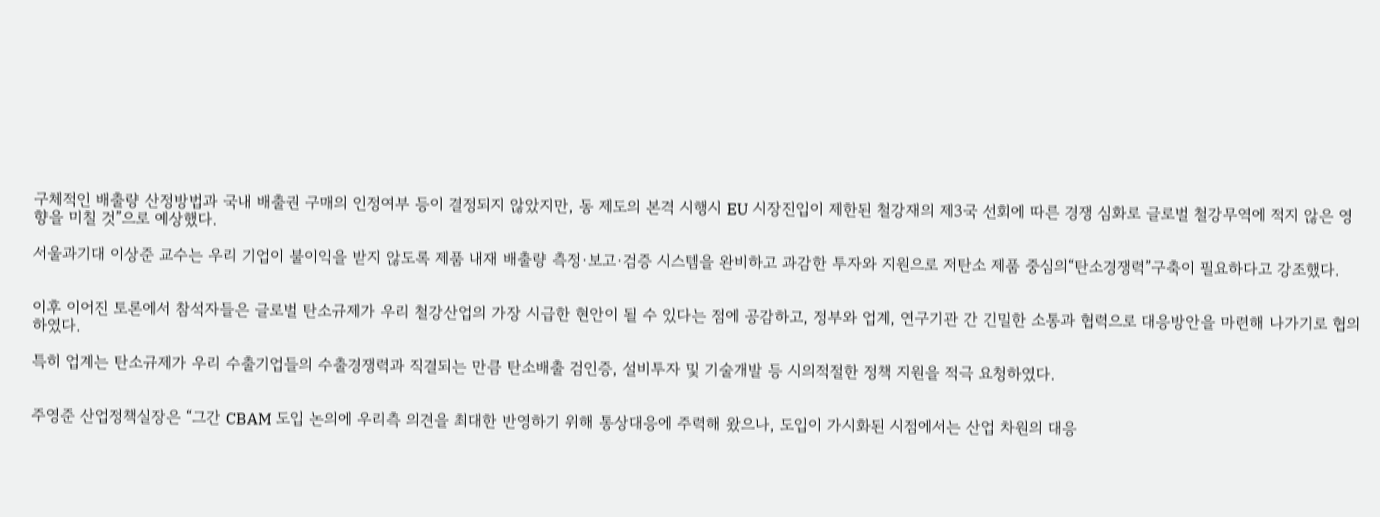구체적인 배출량 산정방법과 국내 배출권 구매의 인정여부 등이 결정되지 않았지만, 동 제도의 본격 시행시 EU 시장진입이 제한된 철강재의 제3국 선회에 따른 경쟁 심화로 글로벌 철강무역에 적지 않은 영향을 미칠 것”으로 예상했다.

서울과기대 이상준 교수는 우리 기업이 불이익을 받지 않도록 제품 내재 배출량 측정·보고·검증 시스템을 완비하고 과감한 투자와 지원으로 저탄소 제품 중심의“탄소경쟁력”구축이 필요하다고 강조했다.


이후 이어진 토론에서 참석자들은 글로벌 탄소규제가 우리 철강산업의 가장 시급한 현안이 될 수 있다는 점에 공감하고, 정부와 업계, 연구기관 간 긴밀한 소통과 협력으로 대응방안을 마련해 나가기로 협의하였다.

특히 업계는 탄소규제가 우리 수출기업들의 수출경쟁력과 직결되는 만큼 탄소배출 검인증, 설비투자 및 기술개발 등 시의적절한 정책 지원을 적극 요청하였다.


주영준 산업정책실장은 “그간 CBAM 도입 논의에 우리측 의견을 최대한 반영하기 위해 통상대응에 주력해 왔으나, 도입이 가시화된 시점에서는 산업 차원의 대응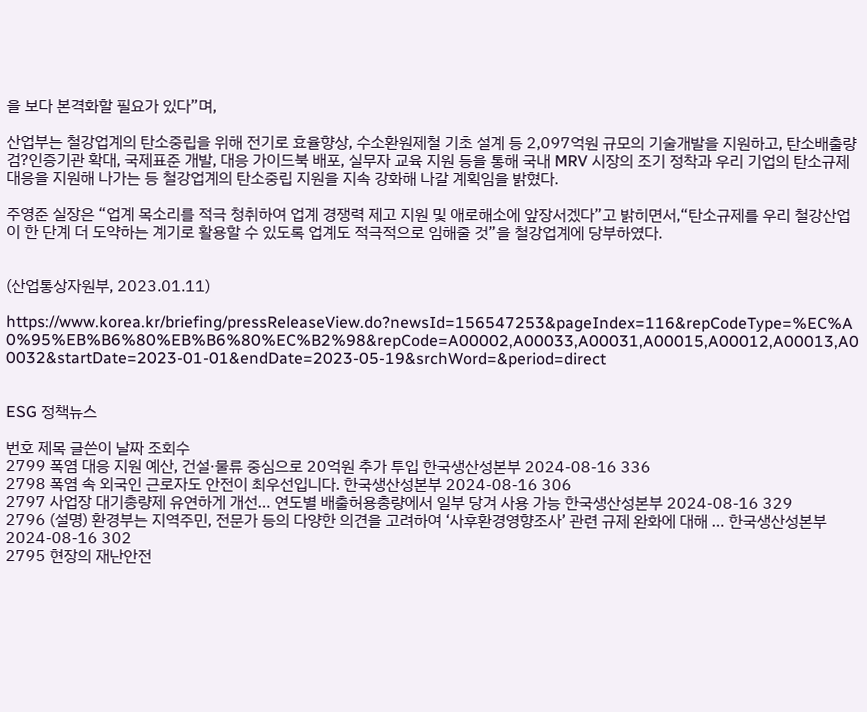을 보다 본격화할 필요가 있다”며,

산업부는 철강업계의 탄소중립을 위해 전기로 효율향상, 수소환원제철 기초 설계 등 2,097억원 규모의 기술개발을 지원하고, 탄소배출량 검?인증기관 확대, 국제표준 개발, 대응 가이드북 배포, 실무자 교육 지원 등을 통해 국내 MRV 시장의 조기 정착과 우리 기업의 탄소규제 대응을 지원해 나가는 등 철강업계의 탄소중립 지원을 지속 강화해 나갈 계획임을 밝혔다.

주영준 실장은 “업계 목소리를 적극 청취하여 업계 경쟁력 제고 지원 및 애로해소에 앞장서겠다”고 밝히면서,“탄소규제를 우리 철강산업이 한 단계 더 도약하는 계기로 활용할 수 있도록 업계도 적극적으로 임해줄 것”을 철강업계에 당부하였다.


(산업통상자원부, 2023.01.11)

https://www.korea.kr/briefing/pressReleaseView.do?newsId=156547253&pageIndex=116&repCodeType=%EC%A0%95%EB%B6%80%EB%B6%80%EC%B2%98&repCode=A00002,A00033,A00031,A00015,A00012,A00013,A00032&startDate=2023-01-01&endDate=2023-05-19&srchWord=&period=direct


ESG 정책뉴스

번호 제목 글쓴이 날짜 조회수
2799 폭염 대응 지원 예산, 건설·물류 중심으로 20억원 추가 투입 한국생산성본부 2024-08-16 336
2798 폭염 속 외국인 근로자도 안전이 최우선입니다. 한국생산성본부 2024-08-16 306
2797 사업장 대기총량제 유연하게 개선… 연도별 배출허용총량에서 일부 당겨 사용 가능 한국생산성본부 2024-08-16 329
2796 (설명) 환경부는 지역주민, 전문가 등의 다양한 의견을 고려하여 ‘사후환경영향조사’ 관련 규제 완화에 대해 … 한국생산성본부 2024-08-16 302
2795 현장의 재난안전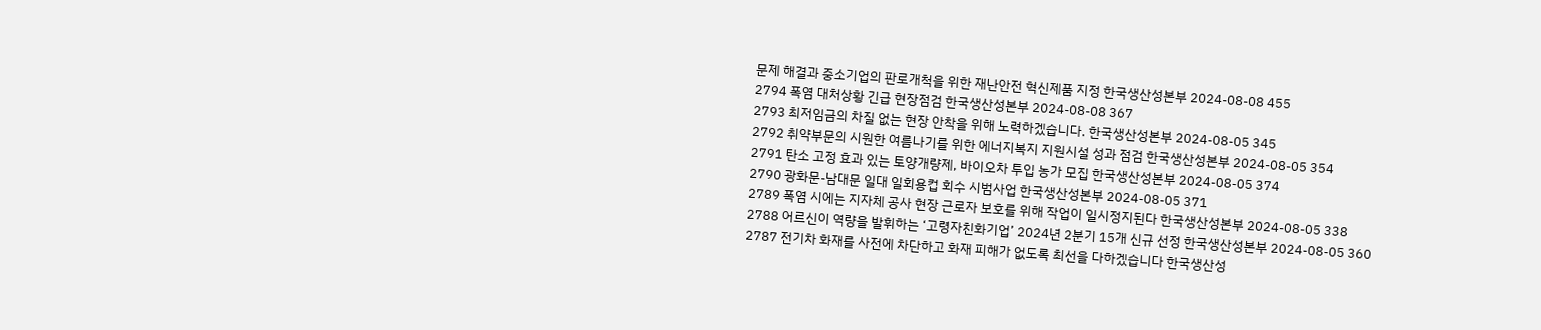문제 해결과 중소기업의 판로개척을 위한 재난안전 혁신제품 지정 한국생산성본부 2024-08-08 455
2794 폭염 대처상황 긴급 현장점검 한국생산성본부 2024-08-08 367
2793 최저임금의 차질 없는 현장 안착을 위해 노력하겠습니다. 한국생산성본부 2024-08-05 345
2792 취약부문의 시원한 여름나기를 위한 에너지복지 지원시설 성과 점검 한국생산성본부 2024-08-05 354
2791 탄소 고정 효과 있는 토양개량제, 바이오차 투입 농가 모집 한국생산성본부 2024-08-05 374
2790 광화문-남대문 일대 일회용컵 회수 시범사업 한국생산성본부 2024-08-05 371
2789 폭염 시에는 지자체 공사 현장 근로자 보호를 위해 작업이 일시정지된다 한국생산성본부 2024-08-05 338
2788 어르신이 역량을 발휘하는 ‘고령자친화기업’ 2024년 2분기 15개 신규 선정 한국생산성본부 2024-08-05 360
2787 전기차 화재를 사전에 차단하고 화재 피해가 없도록 최선을 다하겠습니다 한국생산성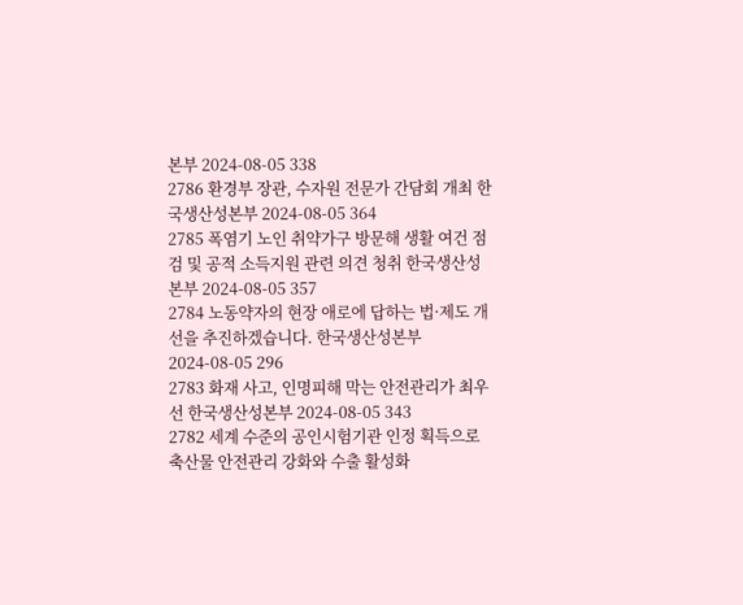본부 2024-08-05 338
2786 환경부 장관, 수자원 전문가 간담회 개최 한국생산성본부 2024-08-05 364
2785 폭염기 노인 취약가구 방문해 생활 여건 점검 및 공적 소득지원 관련 의견 청취 한국생산성본부 2024-08-05 357
2784 노동약자의 현장 애로에 답하는 법·제도 개선을 추진하겠습니다. 한국생산성본부 2024-08-05 296
2783 화재 사고, 인명피해 막는 안전관리가 최우선 한국생산성본부 2024-08-05 343
2782 세계 수준의 공인시험기관 인정 획득으로 축산물 안전관리 강화와 수출 활성화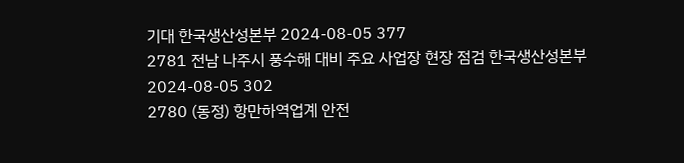기대 한국생산성본부 2024-08-05 377
2781 전남 나주시 풍수해 대비 주요 사업장 현장 점검 한국생산성본부 2024-08-05 302
2780 (동정) 항만하역업계 안전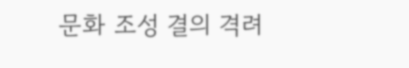문화 조성 결의 격려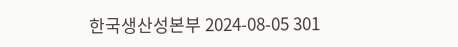한국생산성본부 2024-08-05 301